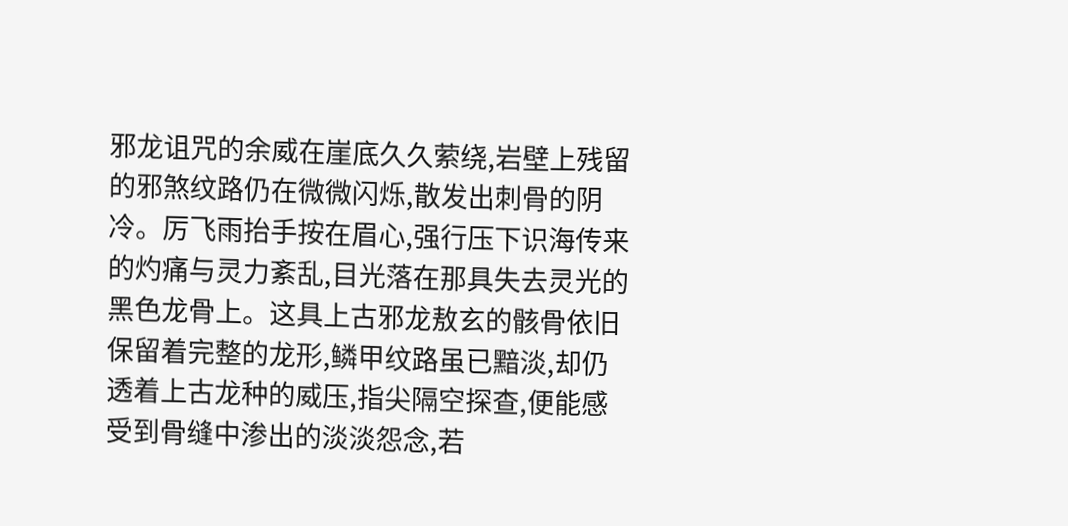邪龙诅咒的余威在崖底久久萦绕,岩壁上残留的邪煞纹路仍在微微闪烁,散发出刺骨的阴冷。厉飞雨抬手按在眉心,强行压下识海传来的灼痛与灵力紊乱,目光落在那具失去灵光的黑色龙骨上。这具上古邪龙敖玄的骸骨依旧保留着完整的龙形,鳞甲纹路虽已黯淡,却仍透着上古龙种的威压,指尖隔空探查,便能感受到骨缝中渗出的淡淡怨念,若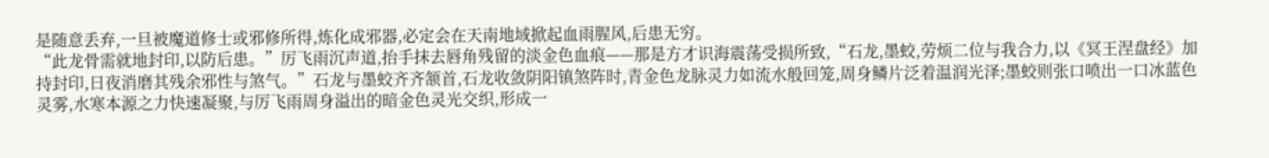是随意丢弃,一旦被魔道修士或邪修所得,炼化成邪器,必定会在天南地域掀起血雨腥风,后患无穷。
“此龙骨需就地封印,以防后患。”厉飞雨沉声道,抬手抹去唇角残留的淡金色血痕——那是方才识海震荡受损所致,“石龙,墨蛟,劳烦二位与我合力,以《冥王涅盘经》加持封印,日夜消磨其残余邪性与煞气。”石龙与墨蛟齐齐颔首,石龙收敛阴阳镇煞阵时,青金色龙脉灵力如流水般回笼,周身鳞片泛着温润光泽;墨蛟则张口喷出一口冰蓝色灵雾,水寒本源之力快速凝聚,与厉飞雨周身溢出的暗金色灵光交织,形成一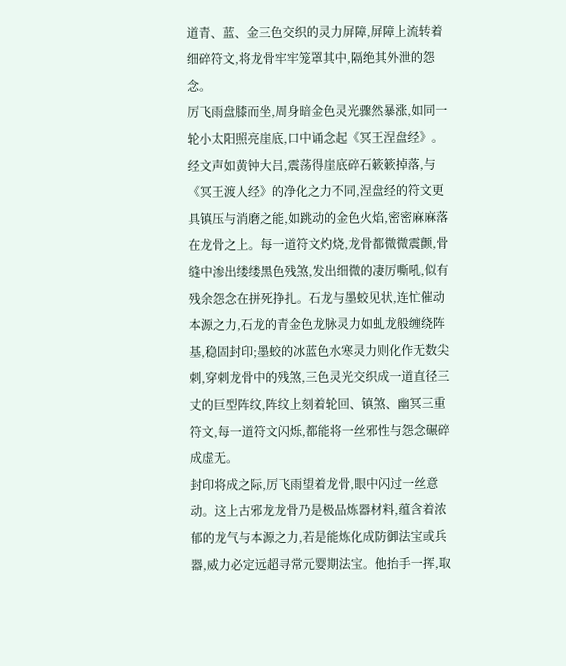道青、蓝、金三色交织的灵力屏障,屏障上流转着细碎符文,将龙骨牢牢笼罩其中,隔绝其外泄的怨念。
厉飞雨盘膝而坐,周身暗金色灵光骤然暴涨,如同一轮小太阳照亮崖底,口中诵念起《冥王涅盘经》。经文声如黄钟大吕,震荡得崖底碎石簌簌掉落,与《冥王渡人经》的净化之力不同,涅盘经的符文更具镇压与消磨之能,如跳动的金色火焰,密密麻麻落在龙骨之上。每一道符文灼烧,龙骨都微微震颤,骨缝中渗出缕缕黑色残煞,发出细微的凄厉嘶吼,似有残余怨念在拼死挣扎。石龙与墨蛟见状,连忙催动本源之力,石龙的青金色龙脉灵力如虬龙般缠绕阵基,稳固封印;墨蛟的冰蓝色水寒灵力则化作无数尖刺,穿刺龙骨中的残煞,三色灵光交织成一道直径三丈的巨型阵纹,阵纹上刻着轮回、镇煞、幽冥三重符文,每一道符文闪烁,都能将一丝邪性与怨念碾碎成虚无。
封印将成之际,厉飞雨望着龙骨,眼中闪过一丝意动。这上古邪龙龙骨乃是极品炼器材料,蕴含着浓郁的龙气与本源之力,若是能炼化成防御法宝或兵器,威力必定远超寻常元婴期法宝。他抬手一挥,取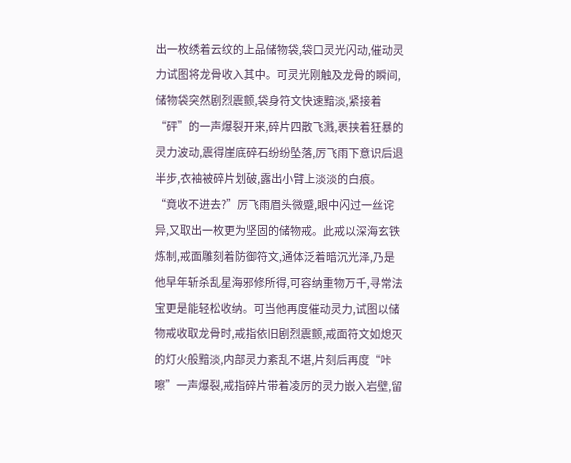出一枚绣着云纹的上品储物袋,袋口灵光闪动,催动灵力试图将龙骨收入其中。可灵光刚触及龙骨的瞬间,储物袋突然剧烈震颤,袋身符文快速黯淡,紧接着“砰”的一声爆裂开来,碎片四散飞溅,裹挟着狂暴的灵力波动,震得崖底碎石纷纷坠落,厉飞雨下意识后退半步,衣袖被碎片划破,露出小臂上淡淡的白痕。
“竟收不进去?”厉飞雨眉头微蹙,眼中闪过一丝诧异,又取出一枚更为坚固的储物戒。此戒以深海玄铁炼制,戒面雕刻着防御符文,通体泛着暗沉光泽,乃是他早年斩杀乱星海邪修所得,可容纳重物万千,寻常法宝更是能轻松收纳。可当他再度催动灵力,试图以储物戒收取龙骨时,戒指依旧剧烈震颤,戒面符文如熄灭的灯火般黯淡,内部灵力紊乱不堪,片刻后再度“咔嚓”一声爆裂,戒指碎片带着凌厉的灵力嵌入岩壁,留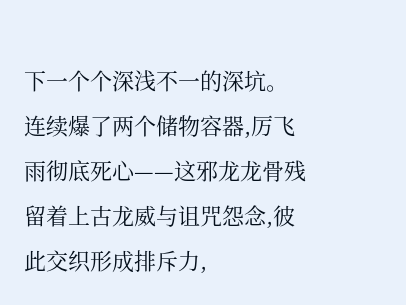下一个个深浅不一的深坑。连续爆了两个储物容器,厉飞雨彻底死心——这邪龙龙骨残留着上古龙威与诅咒怨念,彼此交织形成排斥力,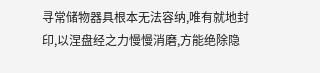寻常储物器具根本无法容纳,唯有就地封印,以涅盘经之力慢慢消磨,方能绝除隐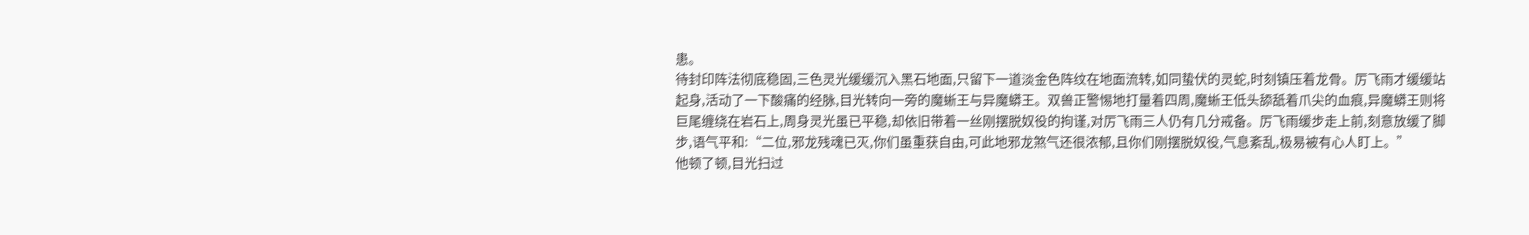患。
待封印阵法彻底稳固,三色灵光缓缓沉入黑石地面,只留下一道淡金色阵纹在地面流转,如同蛰伏的灵蛇,时刻镇压着龙骨。厉飞雨才缓缓站起身,活动了一下酸痛的经脉,目光转向一旁的魔蜥王与异魔蟒王。双兽正警惕地打量着四周,魔蜥王低头舔舐着爪尖的血痕,异魔蟒王则将巨尾缠绕在岩石上,周身灵光虽已平稳,却依旧带着一丝刚摆脱奴役的拘谨,对厉飞雨三人仍有几分戒备。厉飞雨缓步走上前,刻意放缓了脚步,语气平和:“二位,邪龙残魂已灭,你们虽重获自由,可此地邪龙煞气还很浓郁,且你们刚摆脱奴役,气息紊乱,极易被有心人盯上。”
他顿了顿,目光扫过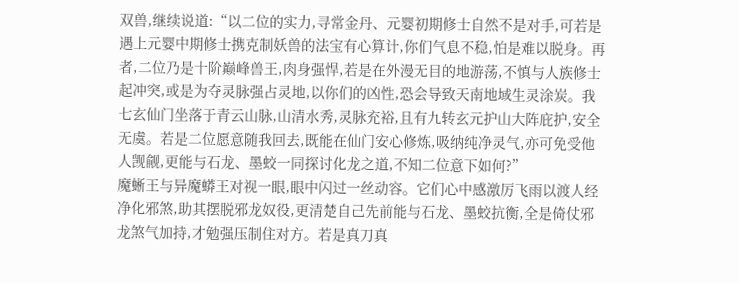双兽,继续说道:“以二位的实力,寻常金丹、元婴初期修士自然不是对手,可若是遇上元婴中期修士携克制妖兽的法宝有心算计,你们气息不稳,怕是难以脱身。再者,二位乃是十阶巅峰兽王,肉身强悍,若是在外漫无目的地游荡,不慎与人族修士起冲突,或是为夺灵脉强占灵地,以你们的凶性,恐会导致天南地域生灵涂炭。我七玄仙门坐落于青云山脉,山清水秀,灵脉充裕,且有九转玄元护山大阵庇护,安全无虞。若是二位愿意随我回去,既能在仙门安心修炼,吸纳纯净灵气,亦可免受他人觊觎,更能与石龙、墨蛟一同探讨化龙之道,不知二位意下如何?”
魔蜥王与异魔蟒王对视一眼,眼中闪过一丝动容。它们心中感激厉飞雨以渡人经净化邪煞,助其摆脱邪龙奴役,更清楚自己先前能与石龙、墨蛟抗衡,全是倚仗邪龙煞气加持,才勉强压制住对方。若是真刀真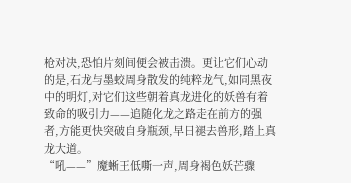枪对决,恐怕片刻间便会被击溃。更让它们心动的是,石龙与墨蛟周身散发的纯粹龙气,如同黑夜中的明灯,对它们这些朝着真龙进化的妖兽有着致命的吸引力——追随化龙之路走在前方的强者,方能更快突破自身瓶颈,早日褪去兽形,踏上真龙大道。
“吼——”魔蜥王低嘶一声,周身褐色妖芒骤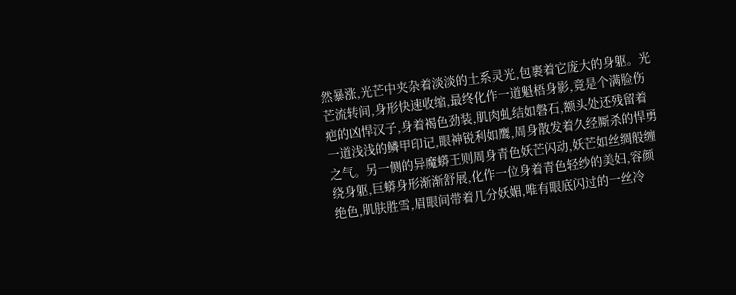然暴涨,光芒中夹杂着淡淡的土系灵光,包裹着它庞大的身躯。光芒流转间,身形快速收缩,最终化作一道魁梧身影,竟是个满脸伤疤的凶悍汉子,身着褐色劲装,肌肉虬结如磐石,额头处还残留着一道浅浅的鳞甲印记,眼神锐利如鹰,周身散发着久经厮杀的悍勇之气。另一侧的异魔蟒王则周身青色妖芒闪动,妖芒如丝绸般缠绕身躯,巨蟒身形渐渐舒展,化作一位身着青色轻纱的美妇,容颜绝色,肌肤胜雪,眉眼间带着几分妖媚,唯有眼底闪过的一丝冷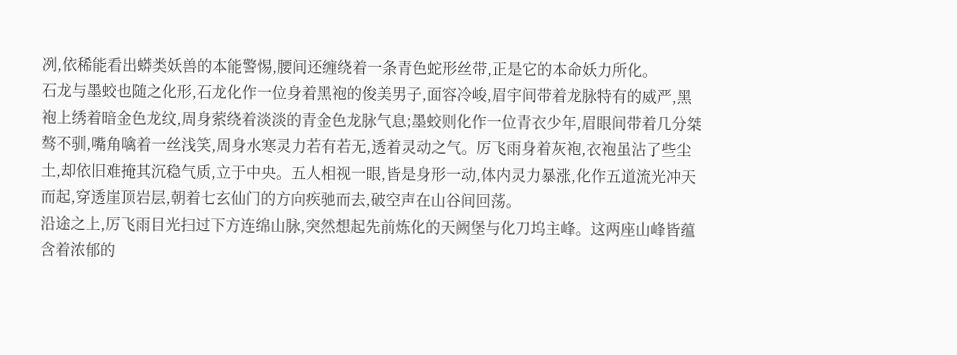冽,依稀能看出蟒类妖兽的本能警惕,腰间还缠绕着一条青色蛇形丝带,正是它的本命妖力所化。
石龙与墨蛟也随之化形,石龙化作一位身着黑袍的俊美男子,面容冷峻,眉宇间带着龙脉特有的威严,黑袍上绣着暗金色龙纹,周身萦绕着淡淡的青金色龙脉气息;墨蛟则化作一位青衣少年,眉眼间带着几分桀骜不驯,嘴角噙着一丝浅笑,周身水寒灵力若有若无,透着灵动之气。厉飞雨身着灰袍,衣袍虽沾了些尘土,却依旧难掩其沉稳气质,立于中央。五人相视一眼,皆是身形一动,体内灵力暴涨,化作五道流光冲天而起,穿透崖顶岩层,朝着七玄仙门的方向疾驰而去,破空声在山谷间回荡。
沿途之上,厉飞雨目光扫过下方连绵山脉,突然想起先前炼化的天阙堡与化刀坞主峰。这两座山峰皆蕴含着浓郁的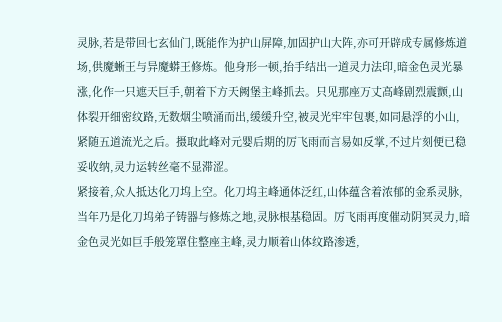灵脉,若是带回七玄仙门,既能作为护山屏障,加固护山大阵,亦可开辟成专属修炼道场,供魔蜥王与异魔蟒王修炼。他身形一顿,抬手结出一道灵力法印,暗金色灵光暴涨,化作一只遮天巨手,朝着下方天阙堡主峰抓去。只见那座万丈高峰剧烈震颤,山体裂开细密纹路,无数烟尘喷涌而出,缓缓升空,被灵光牢牢包裹,如同悬浮的小山,紧随五道流光之后。摄取此峰对元婴后期的厉飞雨而言易如反掌,不过片刻便已稳妥收纳,灵力运转丝毫不显滞涩。
紧接着,众人抵达化刀坞上空。化刀坞主峰通体泛红,山体蕴含着浓郁的金系灵脉,当年乃是化刀坞弟子铸器与修炼之地,灵脉根基稳固。厉飞雨再度催动阴冥灵力,暗金色灵光如巨手般笼罩住整座主峰,灵力顺着山体纹路渗透,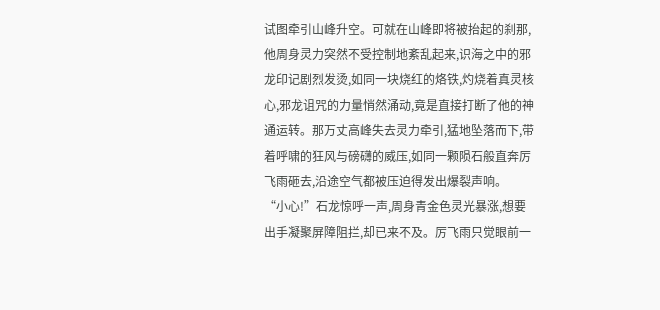试图牵引山峰升空。可就在山峰即将被抬起的刹那,他周身灵力突然不受控制地紊乱起来,识海之中的邪龙印记剧烈发烫,如同一块烧红的烙铁,灼烧着真灵核心,邪龙诅咒的力量悄然涌动,竟是直接打断了他的神通运转。那万丈高峰失去灵力牵引,猛地坠落而下,带着呼啸的狂风与磅礴的威压,如同一颗陨石般直奔厉飞雨砸去,沿途空气都被压迫得发出爆裂声响。
“小心!”石龙惊呼一声,周身青金色灵光暴涨,想要出手凝聚屏障阻拦,却已来不及。厉飞雨只觉眼前一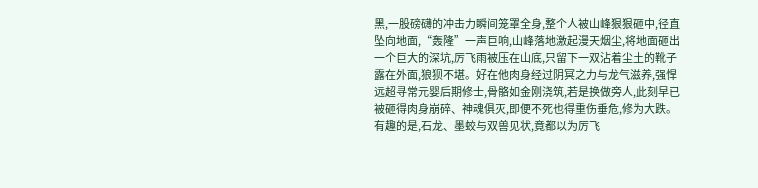黑,一股磅礴的冲击力瞬间笼罩全身,整个人被山峰狠狠砸中,径直坠向地面,“轰隆”一声巨响,山峰落地激起漫天烟尘,将地面砸出一个巨大的深坑,厉飞雨被压在山底,只留下一双沾着尘土的靴子露在外面,狼狈不堪。好在他肉身经过阴冥之力与龙气滋养,强悍远超寻常元婴后期修士,骨骼如金刚浇筑,若是换做旁人,此刻早已被砸得肉身崩碎、神魂俱灭,即便不死也得重伤垂危,修为大跌。
有趣的是,石龙、墨蛟与双兽见状,竟都以为厉飞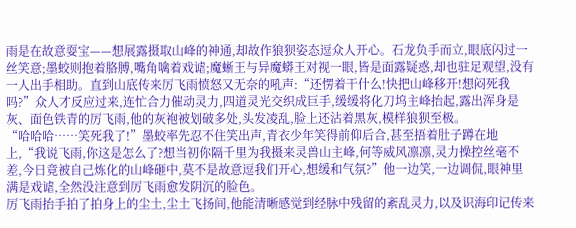雨是在故意耍宝——想展露摄取山峰的神通,却故作狼狈姿态逗众人开心。石龙负手而立,眼底闪过一丝笑意;墨蛟则抱着胳膊,嘴角噙着戏谑;魔蜥王与异魔蟒王对视一眼,皆是面露疑惑,却也驻足观望,没有一人出手相助。直到山底传来厉飞雨愤怒又无奈的吼声:“还愣着干什么!快把山峰移开!想闷死我吗?”众人才反应过来,连忙合力催动灵力,四道灵光交织成巨手,缓缓将化刀坞主峰抬起,露出浑身是灰、面色铁青的厉飞雨,他的灰袍被划破多处,头发凌乱,脸上还沾着黑灰,模样狼狈至极。
“哈哈哈……笑死我了!”墨蛟率先忍不住笑出声,青衣少年笑得前仰后合,甚至捂着肚子蹲在地上,“我说飞雨,你这是怎么了?想当初你隔千里为我摄来灵兽山主峰,何等威风凛凛,灵力操控丝毫不差,今日竟被自己炼化的山峰砸中,莫不是故意逗我们开心,想缓和气氛?”他一边笑,一边调侃,眼神里满是戏谑,全然没注意到厉飞雨愈发阴沉的脸色。
厉飞雨抬手拍了拍身上的尘土,尘土飞扬间,他能清晰感觉到经脉中残留的紊乱灵力,以及识海印记传来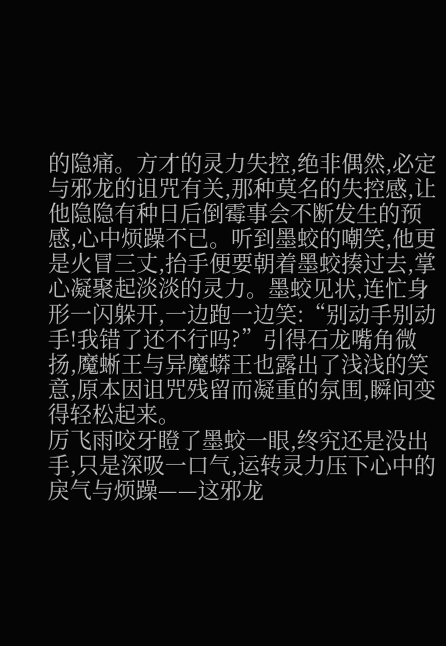的隐痛。方才的灵力失控,绝非偶然,必定与邪龙的诅咒有关,那种莫名的失控感,让他隐隐有种日后倒霉事会不断发生的预感,心中烦躁不已。听到墨蛟的嘲笑,他更是火冒三丈,抬手便要朝着墨蛟揍过去,掌心凝聚起淡淡的灵力。墨蛟见状,连忙身形一闪躲开,一边跑一边笑:“别动手别动手!我错了还不行吗?”引得石龙嘴角微扬,魔蜥王与异魔蟒王也露出了浅浅的笑意,原本因诅咒残留而凝重的氛围,瞬间变得轻松起来。
厉飞雨咬牙瞪了墨蛟一眼,终究还是没出手,只是深吸一口气,运转灵力压下心中的戾气与烦躁——这邪龙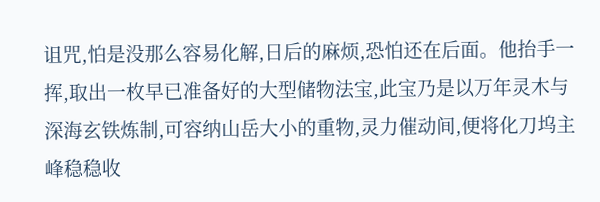诅咒,怕是没那么容易化解,日后的麻烦,恐怕还在后面。他抬手一挥,取出一枚早已准备好的大型储物法宝,此宝乃是以万年灵木与深海玄铁炼制,可容纳山岳大小的重物,灵力催动间,便将化刀坞主峰稳稳收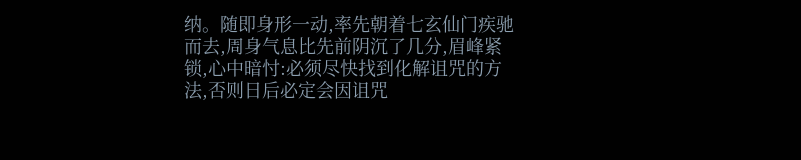纳。随即身形一动,率先朝着七玄仙门疾驰而去,周身气息比先前阴沉了几分,眉峰紧锁,心中暗忖:必须尽快找到化解诅咒的方法,否则日后必定会因诅咒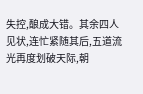失控,酿成大错。其余四人见状,连忙紧随其后,五道流光再度划破天际,朝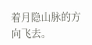着月隐山脉的方向飞去。